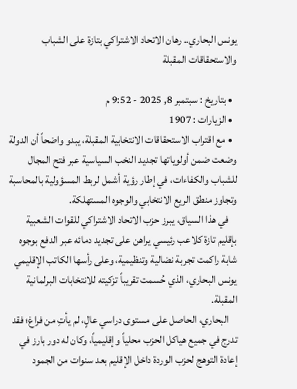يونس البحاري.. رهان الاتحاد الاشتراكي بتازة على الشباب والاستحقاقات المقبلة

  • بتاريخ : سبتمبر 8, 2025 - 9:52 م
  • الزيارات : 1907
  • مع اقتراب الاستحقاقات الانتخابية المقبلة، يبدو واضحاً أن الدولة وضعت ضمن أولوياتها تجديد النخب السياسية عبر فتح المجال للشباب والكفاءات، في إطار رؤية أشمل لربط المسؤولية بالمحاسبة وتجاوز منطق الريع الانتخابي والوجوه المستهلكة.
    في هذا السياق، يبرز حزب الاتحاد الاشتراكي للقوات الشعبية بإقليم تازة كلاعب رئيسي يراهن على تجديد دمائه عبر الدفع بوجوه شابة راكمت تجربة نضالية وتنظيمية، وعلى رأسها الكاتب الإقليمي يونس البحاري، الذي حُسمت تقريباً تزكيته للانتخابات البرلمانية المقبلة.
    البحاري، الحاصل على مستوى دراسي عالٍ، لم يأتِ من فراغ؛ فقد تدرج في جميع هياكل الحزب محلياً وإقليمياً، وكان له دور بارز في إعادة التوهج لحزب الوردة داخل الإقليم بعد سنوات من الجمود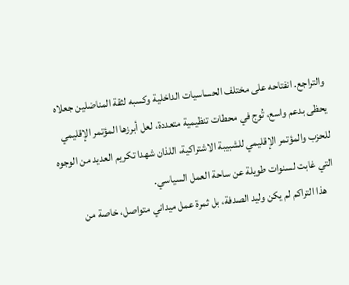والتراجع. انفتاحه على مختلف الحساسيات الداخلية وكسبه لثقة المناضلين جعلاه يحظى بدعم واسع، تُوج في محطات تنظيمية متعددة، لعل أبرزها المؤتمر الإقليمي للحزب والمؤتمر الإقليمي للشبيبة الاشتراكية، اللذان شهدا تكريم العديد من الوجوه التي غابت لسنوات طويلة عن ساحة العمل السياسي.
    هذا التراكم لم يكن وليد الصدفة، بل ثمرة عمل ميداني متواصل، خاصة من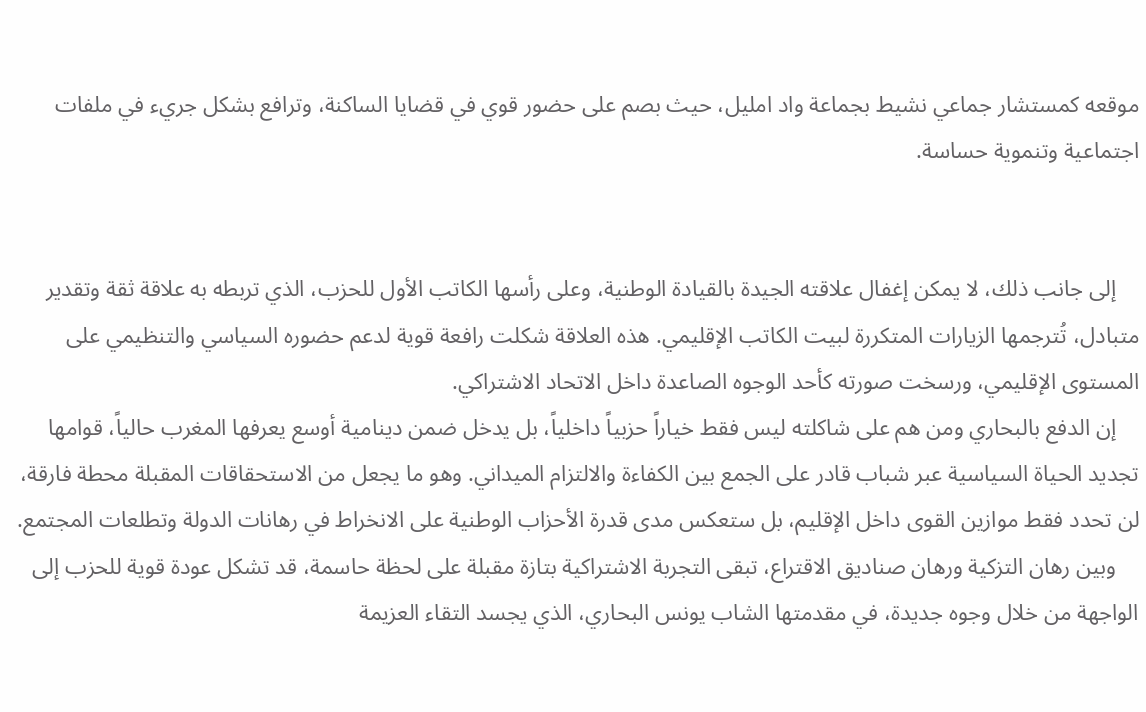موقعه كمستشار جماعي نشيط بجماعة واد امليل، حيث بصم على حضور قوي في قضايا الساكنة، وترافع بشكل جريء في ملفات اجتماعية وتنموية حساسة.


    إلى جانب ذلك، لا يمكن إغفال علاقته الجيدة بالقيادة الوطنية، وعلى رأسها الكاتب الأول للحزب، الذي تربطه به علاقة ثقة وتقدير متبادل، تُترجمها الزيارات المتكررة لبيت الكاتب الإقليمي. هذه العلاقة شكلت رافعة قوية لدعم حضوره السياسي والتنظيمي على المستوى الإقليمي، ورسخت صورته كأحد الوجوه الصاعدة داخل الاتحاد الاشتراكي.
    إن الدفع بالبحاري ومن هم على شاكلته ليس فقط خياراً حزبياً داخلياً، بل يدخل ضمن دينامية أوسع يعرفها المغرب حالياً، قوامها تجديد الحياة السياسية عبر شباب قادر على الجمع بين الكفاءة والالتزام الميداني. وهو ما يجعل من الاستحقاقات المقبلة محطة فارقة، لن تحدد فقط موازين القوى داخل الإقليم، بل ستعكس مدى قدرة الأحزاب الوطنية على الانخراط في رهانات الدولة وتطلعات المجتمع.
    وبين رهان التزكية ورهان صناديق الاقتراع، تبقى التجربة الاشتراكية بتازة مقبلة على لحظة حاسمة، قد تشكل عودة قوية للحزب إلى الواجهة من خلال وجوه جديدة، في مقدمتها الشاب يونس البحاري، الذي يجسد التقاء العزيمة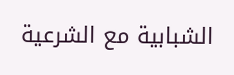الشبابية مع الشرعية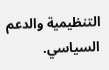التنظيمية والدعم السياسي.